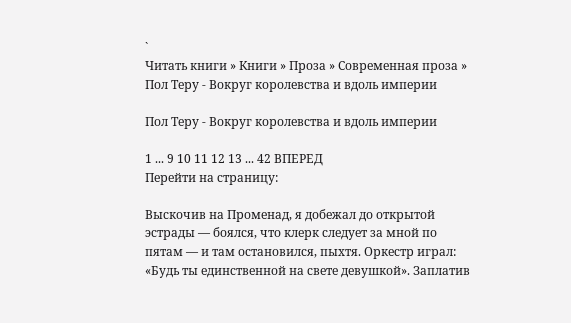`
Читать книги » Книги » Проза » Современная проза » Пол Теру - Вокруг королевства и вдоль империи

Пол Теру - Вокруг королевства и вдоль империи

1 ... 9 10 11 12 13 ... 42 ВПЕРЕД
Перейти на страницу:

Выскочив на Променад, я добежал до открытой эстрады — боялся, что клерк следует за мной по пятам — и там остановился, пыхтя. Оркестр играл: «Будь ты единственной на свете девушкой». Заплатив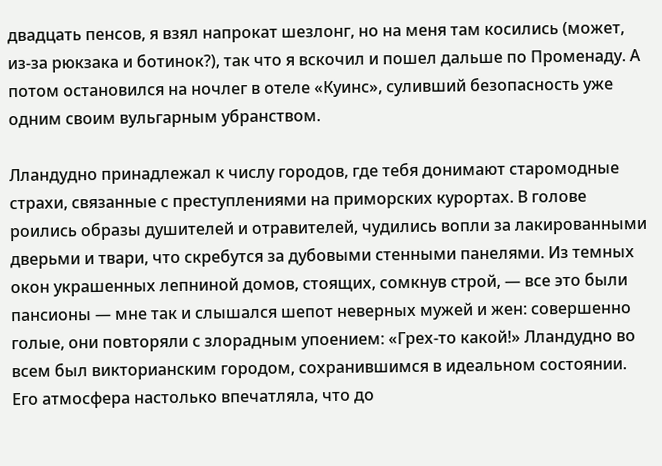двадцать пенсов, я взял напрокат шезлонг, но на меня там косились (может, из-за рюкзака и ботинок?), так что я вскочил и пошел дальше по Променаду. А потом остановился на ночлег в отеле «Куинс», суливший безопасность уже одним своим вульгарным убранством.

Лландудно принадлежал к числу городов, где тебя донимают старомодные страхи, связанные с преступлениями на приморских курортах. В голове роились образы душителей и отравителей, чудились вопли за лакированными дверьми и твари, что скребутся за дубовыми стенными панелями. Из темных окон украшенных лепниной домов, стоящих, сомкнув строй, — все это были пансионы — мне так и слышался шепот неверных мужей и жен: совершенно голые, они повторяли с злорадным упоением: «Грех-то какой!» Лландудно во всем был викторианским городом, сохранившимся в идеальном состоянии. Его атмосфера настолько впечатляла, что до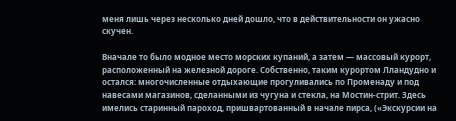меня лишь через несколько дней дошло, что в действительности он ужасно скучен.

Вначале то было модное место морских купаний, а затем — массовый курорт, расположенный на железной дороге. Собственно, таким курортом Лландудно и остался: многочисленные отдыхающие прогуливались по Променаду и под навесами магазинов, сделанными из чугуна и стекла, на Мостин-стрит. Здесь имелись старинный пароход, пришвартованный в начале пирса, («Экскурсии на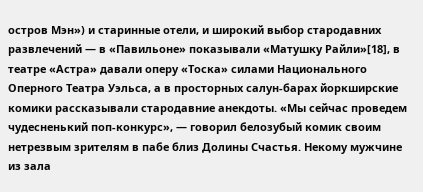остров Мэн») и старинные отели, и широкий выбор стародавних развлечений — в «Павильоне» показывали «Матушку Райли»[18], в театре «Астра» давали оперу «Тоска» силами Национального Оперного Театра Уэльса, а в просторных салун-барах йоркширские комики рассказывали стародавние анекдоты. «Мы сейчас проведем чудесненький поп-конкурс», — говорил белозубый комик своим нетрезвым зрителям в пабе близ Долины Счастья. Некому мужчине из зала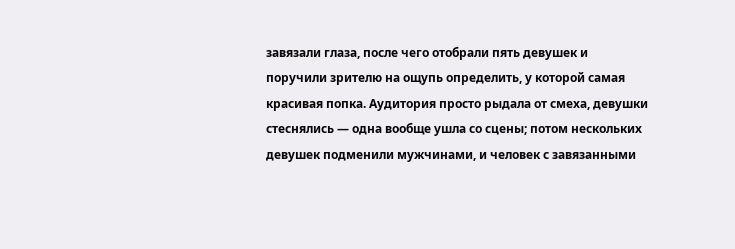завязали глаза, после чего отобрали пять девушек и поручили зрителю на ощупь определить, у которой самая красивая попка. Аудитория просто рыдала от смеха, девушки стеснялись — одна вообще ушла со сцены; потом нескольких девушек подменили мужчинами, и человек с завязанными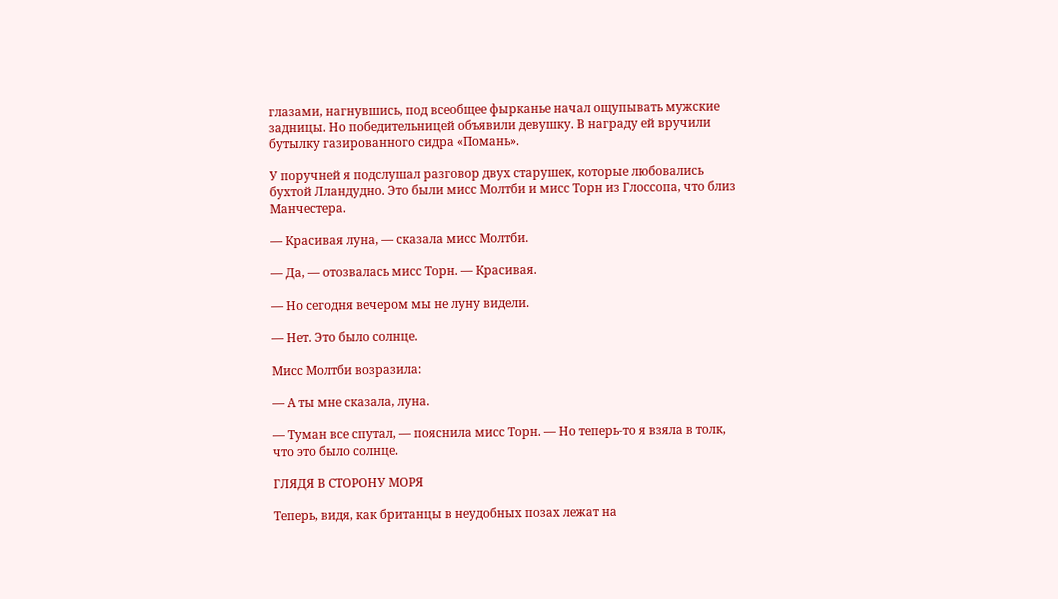глазами, нагнувшись, под всеобщее фырканье начал ощупывать мужские задницы. Но победительницей объявили девушку. В награду ей вручили бутылку газированного сидра «Помань».

У поручней я подслушал разговор двух старушек, которые любовались бухтой Лландудно. Это были мисс Молтби и мисс Торн из Глоссопа, что близ Манчестера.

— Красивая луна, — сказала мисс Молтби.

— Да, — отозвалась мисс Торн. — Красивая.

— Но сегодня вечером мы не луну видели.

— Нет. Это было солнце.

Мисс Молтби возразила:

— А ты мне сказала, луна.

— Туман все спутал, — пояснила мисс Торн. — Но теперь-то я взяла в толк, что это было солнце.

ГЛЯДЯ В СТОРОНУ МОРЯ

Теперь, видя, как британцы в неудобных позах лежат на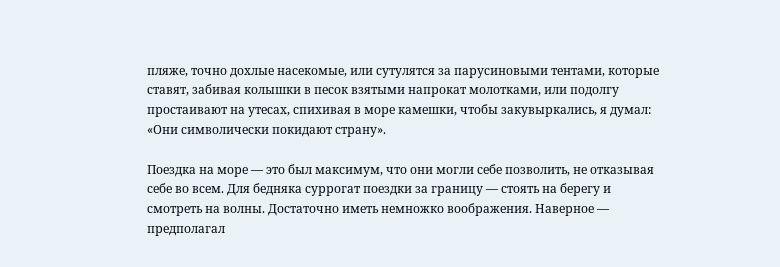пляже, точно дохлые насекомые, или сутулятся за парусиновыми тентами, которые ставят, забивая колышки в песок взятыми напрокат молотками, или подолгу простаивают на утесах, спихивая в море камешки, чтобы закувыркались, я думал: «Они символически покидают страну».

Поездка на море — это был максимум, что они могли себе позволить, не отказывая себе во всем. Для бедняка суррогат поездки за границу — стоять на берегу и смотреть на волны. Достаточно иметь немножко воображения. Наверное — предполагал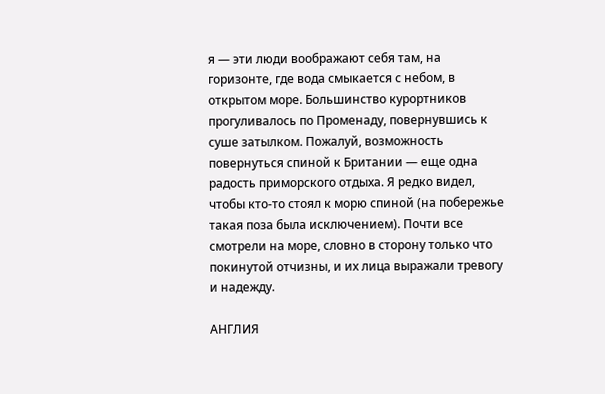я — эти люди воображают себя там, на горизонте, где вода смыкается с небом, в открытом море. Большинство курортников прогуливалось по Променаду, повернувшись к суше затылком. Пожалуй, возможность повернуться спиной к Британии — еще одна радость приморского отдыха. Я редко видел, чтобы кто-то стоял к морю спиной (на побережье такая поза была исключением). Почти все смотрели на море, словно в сторону только что покинутой отчизны, и их лица выражали тревогу и надежду.

АНГЛИЯ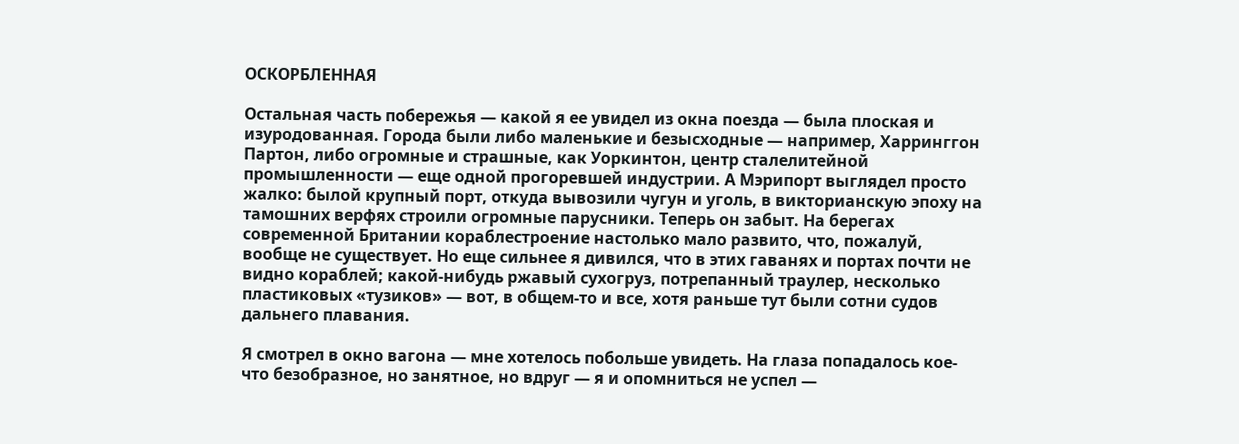ОСКОРБЛЕННАЯ

Остальная часть побережья — какой я ее увидел из окна поезда — была плоская и изуродованная. Города были либо маленькие и безысходные — например, Харринггон Партон, либо огромные и страшные, как Уоркинтон, центр сталелитейной промышленности — еще одной прогоревшей индустрии. А Мэрипорт выглядел просто жалко: былой крупный порт, откуда вывозили чугун и уголь, в викторианскую эпоху на тамошних верфях строили огромные парусники. Теперь он забыт. На берегах современной Британии кораблестроение настолько мало развито, что, пожалуй, вообще не существует. Но еще сильнее я дивился, что в этих гаванях и портах почти не видно кораблей; какой-нибудь ржавый сухогруз, потрепанный траулер, несколько пластиковых «тузиков» — вот, в общем-то и все, хотя раньше тут были сотни судов дальнего плавания.

Я смотрел в окно вагона — мне хотелось побольше увидеть. На глаза попадалось кое-что безобразное, но занятное, но вдруг — я и опомниться не успел —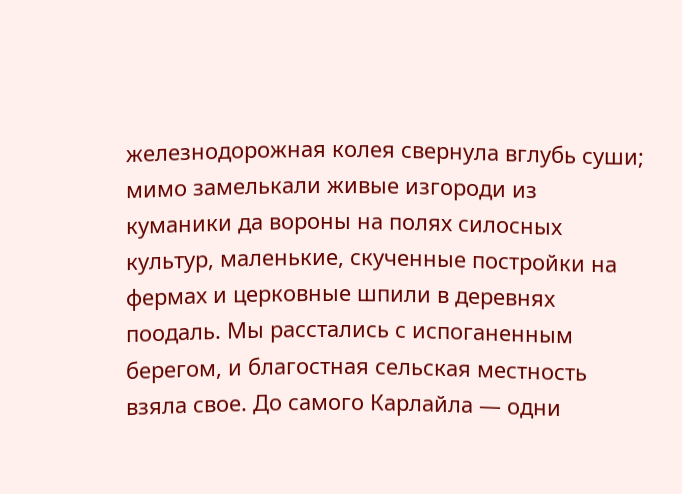железнодорожная колея свернула вглубь суши; мимо замелькали живые изгороди из куманики да вороны на полях силосных культур, маленькие, скученные постройки на фермах и церковные шпили в деревнях поодаль. Мы расстались с испоганенным берегом, и благостная сельская местность взяла свое. До самого Карлайла — одни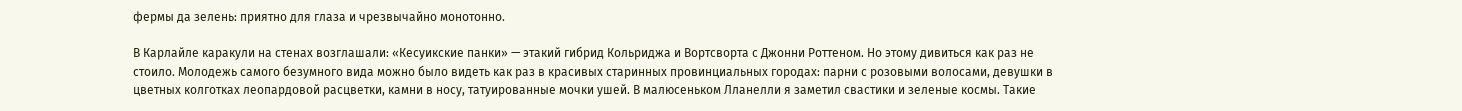фермы да зелень: приятно для глаза и чрезвычайно монотонно.

В Карлайле каракули на стенах возглашали: «Кесуикские панки» — этакий гибрид Кольриджа и Вортсворта с Джонни Роттеном. Но этому дивиться как раз не стоило. Молодежь самого безумного вида можно было видеть как раз в красивых старинных провинциальных городах: парни с розовыми волосами, девушки в цветных колготках леопардовой расцветки, камни в носу, татуированные мочки ушей. В малюсеньком Лланелли я заметил свастики и зеленые космы. Такие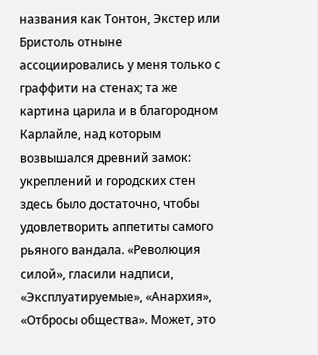названия как Тонтон, Экстер или Бристоль отныне ассоциировались у меня только с граффити на стенах; та же картина царила и в благородном Карлайле, над которым возвышался древний замок: укреплений и городских стен здесь было достаточно, чтобы удовлетворить аппетиты самого рьяного вандала. «Революция силой», гласили надписи, «Эксплуатируемые», «Анархия», «Отбросы общества». Может, это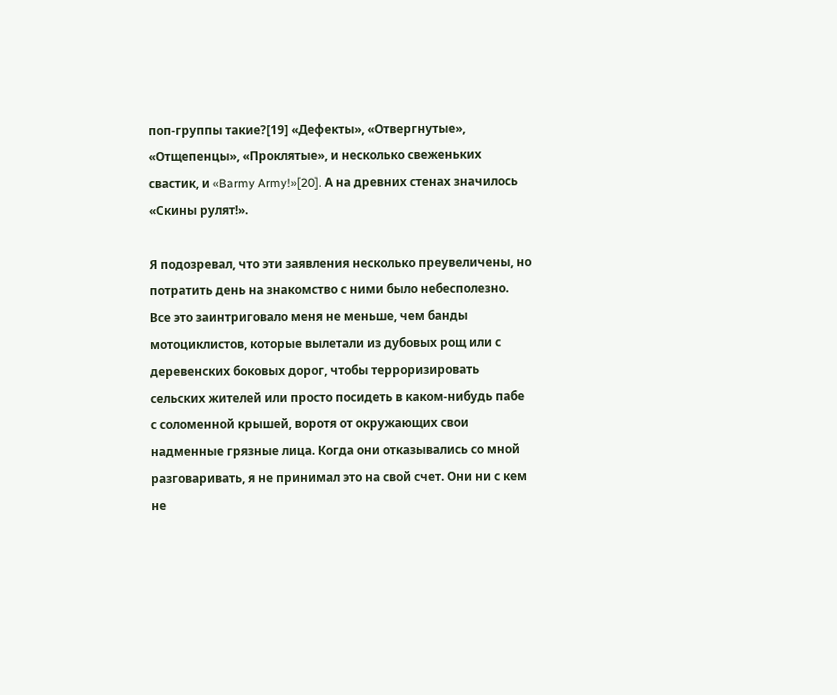поп-группы такие?[19] «Дефекты», «Отвергнутые», «Отщепенцы», «Проклятые», и несколько свеженьких свастик, и «Barmy Army!»[20]. А на древних стенах значилось «Скины рулят!».

Я подозревал, что эти заявления несколько преувеличены, но потратить день на знакомство с ними было небесполезно. Все это заинтриговало меня не меньше, чем банды мотоциклистов, которые вылетали из дубовых рощ или с деревенских боковых дорог, чтобы терроризировать сельских жителей или просто посидеть в каком-нибудь пабе с соломенной крышей, воротя от окружающих свои надменные грязные лица. Когда они отказывались со мной разговаривать, я не принимал это на свой счет. Они ни с кем не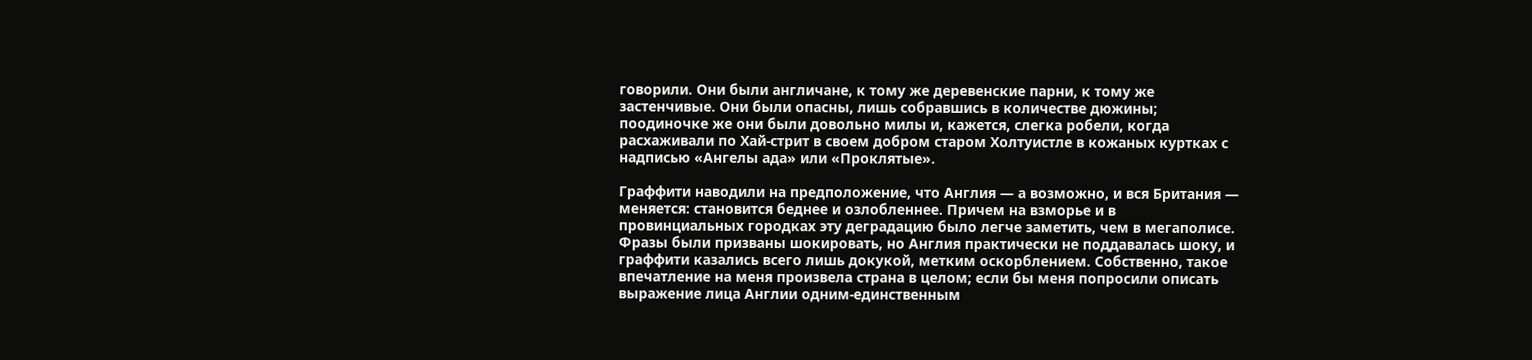говорили. Они были англичане, к тому же деревенские парни, к тому же застенчивые. Они были опасны, лишь собравшись в количестве дюжины; поодиночке же они были довольно милы и, кажется, слегка робели, когда расхаживали по Хай-стрит в своем добром старом Холтуистле в кожаных куртках с надписью «Ангелы ада» или «Проклятые».

Граффити наводили на предположение, что Англия — а возможно, и вся Британия — меняется: становится беднее и озлобленнее. Причем на взморье и в провинциальных городках эту деградацию было легче заметить, чем в мегаполисе. Фразы были призваны шокировать, но Англия практически не поддавалась шоку, и граффити казались всего лишь докукой, метким оскорблением. Собственно, такое впечатление на меня произвела страна в целом; если бы меня попросили описать выражение лица Англии одним-единственным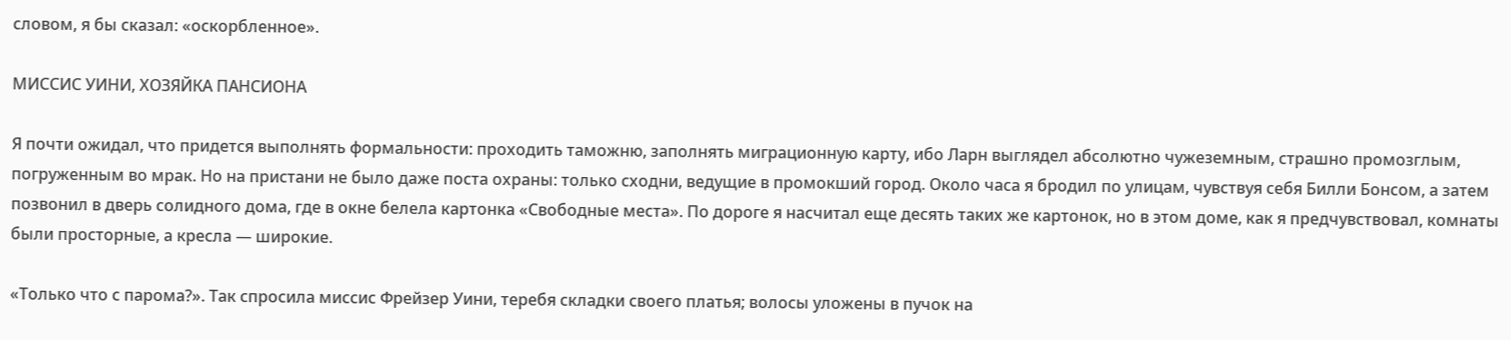словом, я бы сказал: «оскорбленное».

МИССИС УИНИ, ХОЗЯЙКА ПАНСИОНА

Я почти ожидал, что придется выполнять формальности: проходить таможню, заполнять миграционную карту, ибо Ларн выглядел абсолютно чужеземным, страшно промозглым, погруженным во мрак. Но на пристани не было даже поста охраны: только сходни, ведущие в промокший город. Около часа я бродил по улицам, чувствуя себя Билли Бонсом, а затем позвонил в дверь солидного дома, где в окне белела картонка «Свободные места». По дороге я насчитал еще десять таких же картонок, но в этом доме, как я предчувствовал, комнаты были просторные, а кресла — широкие.

«Только что с парома?». Так спросила миссис Фрейзер Уини, теребя складки своего платья; волосы уложены в пучок на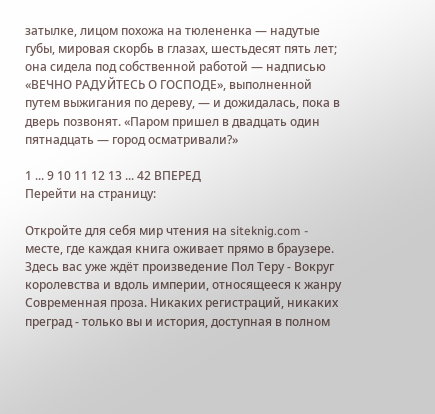затылке, лицом похожа на тюлененка — надутые губы, мировая скорбь в глазах, шестьдесят пять лет; она сидела под собственной работой — надписью «ВЕЧНО РАДУЙТЕСЬ О ГОСПОДЕ», выполненной путем выжигания по дереву, — и дожидалась, пока в дверь позвонят. «Паром пришел в двадцать один пятнадцать — город осматривали?»

1 ... 9 10 11 12 13 ... 42 ВПЕРЕД
Перейти на страницу:

Откройте для себя мир чтения на siteknig.com - месте, где каждая книга оживает прямо в браузере. Здесь вас уже ждёт произведение Пол Теру - Вокруг королевства и вдоль империи, относящееся к жанру Современная проза. Никаких регистраций, никаких преград - только вы и история, доступная в полном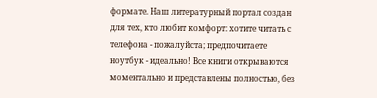формате. Наш литературный портал создан для тех, кто любит комфорт: хотите читать с телефона - пожалуйста; предпочитаете ноутбук - идеально! Все книги открываются моментально и представлены полностью, без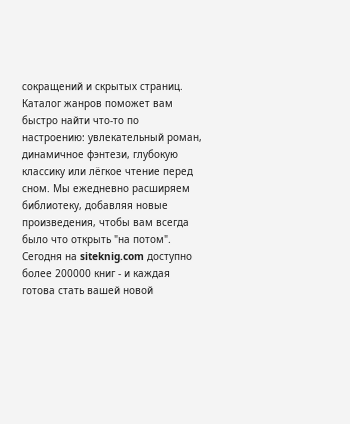сокращений и скрытых страниц. Каталог жанров поможет вам быстро найти что-то по настроению: увлекательный роман, динамичное фэнтези, глубокую классику или лёгкое чтение перед сном. Мы ежедневно расширяем библиотеку, добавляя новые произведения, чтобы вам всегда было что открыть "на потом". Сегодня на siteknig.com доступно более 200000 книг - и каждая готова стать вашей новой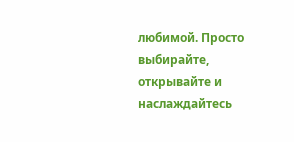любимой. Просто выбирайте, открывайте и наслаждайтесь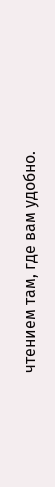чтением там, где вам удобно.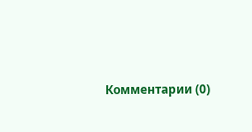Комментарии (0)